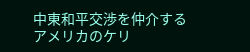中東和平交渉を仲介するアメリカのケリ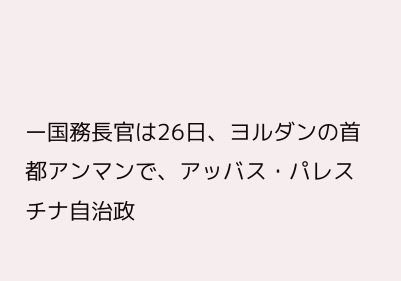ー国務長官は26日、ヨルダンの首都アンマンで、アッバス・パレスチナ自治政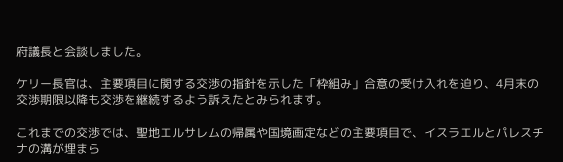府議長と会談しました。

ケリー長官は、主要項目に関する交渉の指針を示した「枠組み」合意の受け入れを迫り、4月末の交渉期限以降も交渉を継続するよう訴えたとみられます。

これまでの交渉では、聖地エルサレムの帰属や国境画定などの主要項目で、イスラエルとパレスチナの溝が埋まら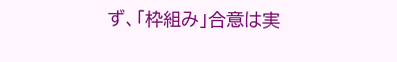ず、「枠組み」合意は実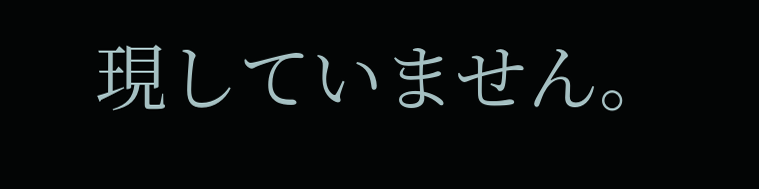現していません。